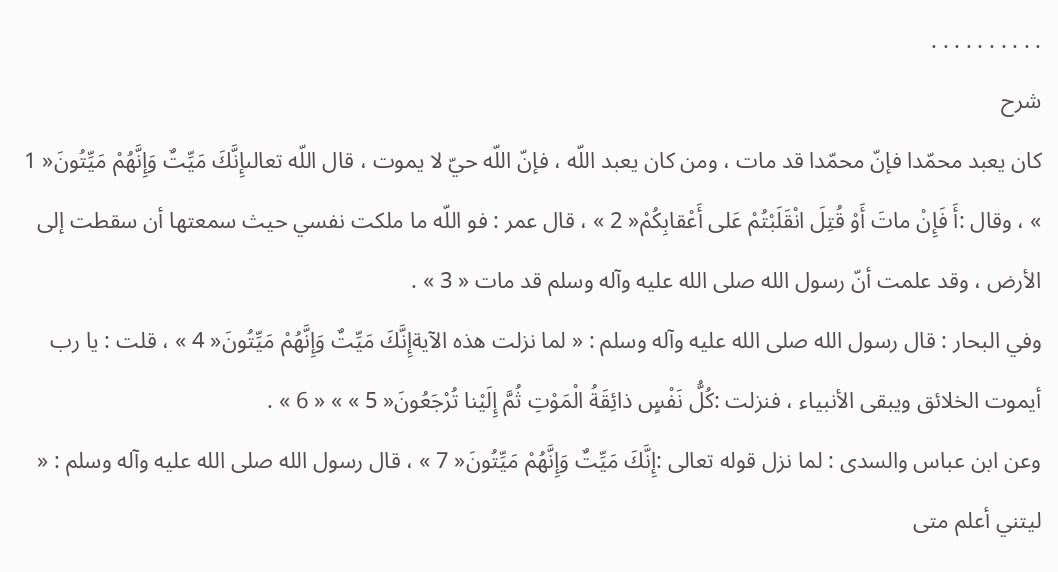. . . . . . . . . .
شرح
كان يعبد محمّدا فإنّ محمّدا قد مات ، ومن كان يعبد اللّه ، فإنّ اللّه حيّ لا يموت ، قال اللّه تعالىإِنَّكَ مَيِّتٌ وَإِنَّهُمْ مَيِّتُونَ« 1 » ، وقال :أَ فَإِنْ ماتَ أَوْ قُتِلَ انْقَلَبْتُمْ عَلى أَعْقابِكُمْ« 2 » ، قال عمر : فو اللّه ما ملكت نفسي حيث سمعتها أن سقطت إلى الأرض ، وقد علمت أنّ رسول الله صلى الله عليه وآله وسلم قد مات « 3 » .
وفي البحار : قال رسول الله صلى الله عليه وآله وسلم : « لما نزلت هذه الآيةإِنَّكَ مَيِّتٌ وَإِنَّهُمْ مَيِّتُونَ« 4 » ، قلت : يا رب أيموت الخلائق ويبقى الأنبياء ، فنزلت :كُلُّ نَفْسٍ ذائِقَةُ الْمَوْتِ ثُمَّ إِلَيْنا تُرْجَعُونَ« 5 » » « 6 » .
وعن ابن عباس والسدى : لما نزل قوله تعالى :إِنَّكَ مَيِّتٌ وَإِنَّهُمْ مَيِّتُونَ« 7 » ، قال رسول الله صلى الله عليه وآله وسلم : « ليتني أعلم متى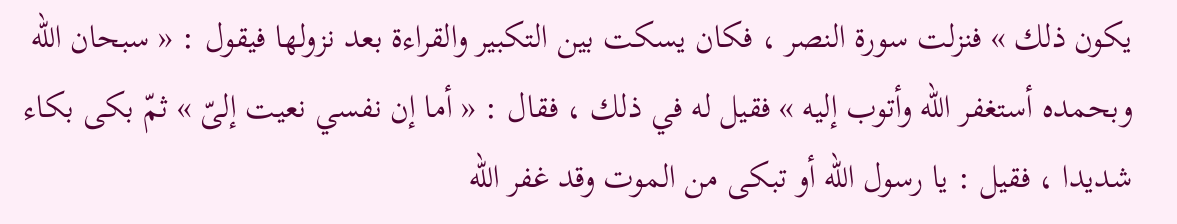يكون ذلك » فنزلت سورة النصر ، فكان يسكت بين التكبير والقراءة بعد نزولها فيقول : « سبحان الله وبحمده أستغفر الله وأتوب إليه » فقيل له في ذلك ، فقال : « أما إن نفسي نعيت إلىّ » ثمّ بكى بكاء شديدا ، فقيل : يا رسول الله أو تبكى من الموت وقد غفر الله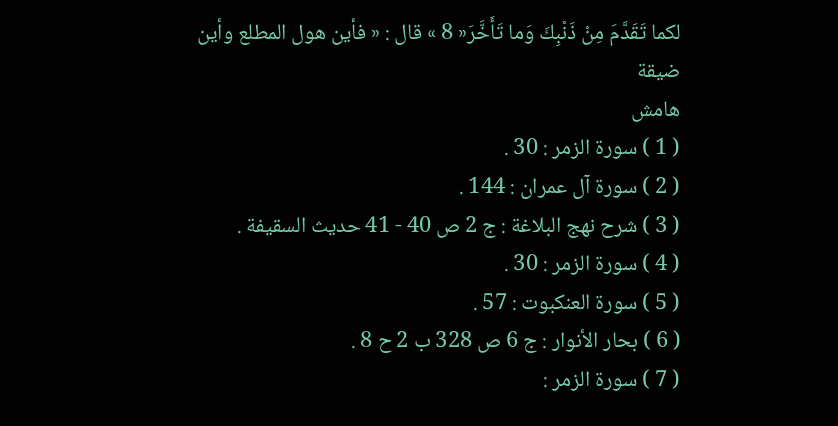لكما تَقَدَّمَ مِنْ ذَنْبِكَ وَما تَأَخَّرَ« 8 » قال : « فأين هول المطلع وأين ضيقة
هامش
( 1 ) سورة الزمر : 30 .
( 2 ) سورة آل عمران : 144 .
( 3 ) شرح نهج البلاغة : ج 2 ص 40 - 41 حديث السقيفة .
( 4 ) سورة الزمر : 30 .
( 5 ) سورة العنكبوت : 57 .
( 6 ) بحار الأنوار : ج 6 ص 328 ب 2 ح 8 .
( 7 ) سورة الزمر :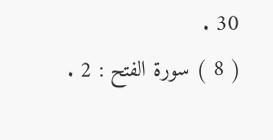30 .
( 8 ) سورة الفتح : 2 .